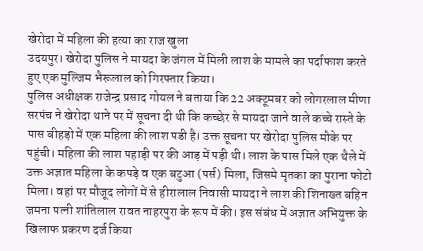खेरोदा में महिला की हत्या का राज खुला
उदयपुर। खेरोदा पुलिस ने मायदा के जंगल में मिली लाश के मामले का पर्दाफाश करते हुए एक मुल्जिम भैरूलाल को गिरफ्तार किया।
पुलिस अधीक्षक राजेन्द्र प्रसाद गोयल ने बताया कि 22 अक्टूमबर को लोगरलाल मीणा सरपंच ने खेरोदा थाने पर में सूचना दी थी कि कच्छेर से मायदा जाने वाले कच्चे रास्ते के पास बीहड़ो में एक महिला की लाश पडी है। उक्त सूचना पर खेरोदा पुलिस मौके पर पहुंची। महिला की लाश पहाड़ी पर की आड़ में पड़ी थी। लाश के पास मिले एक थैले में उक्त अज्ञात महिला के कपड़े व एक बटुआ (पर्स) मिला, जिसमे मृतका का पुराना फोटो मिला। वहां पर मौजूद लोगों में से हीरालाल निवासी मायदा ने लाश की शिनाख्त बहिन जमना पत्नी शांतिलाल रावत नाहरपुरा के रूप में की। इस संबंध में अज्ञात अभियुक्त के खिलाफ प्रकरण दर्ज किया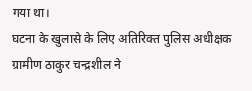गया था।
घटना के खुलासे के लिए अतिरिक्त पुलिस अधीक्षक ग्रामीण ठाकुर चन्द्रशील ने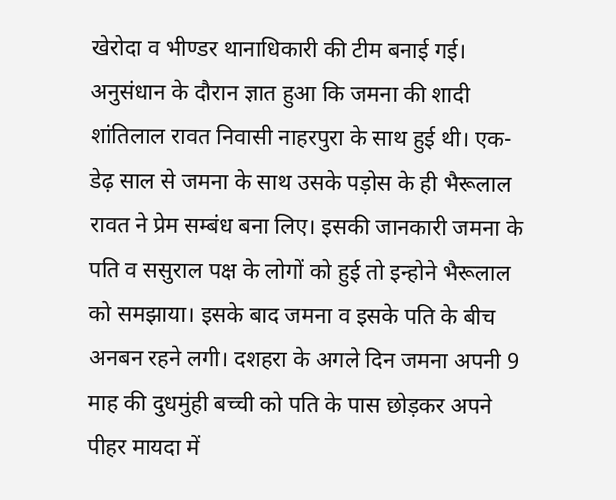खेरोदा व भीण्डर थानाधिकारी की टीम बनाई गई। अनुसंधान के दौरान ज्ञात हुआ कि जमना की शादी शांतिलाल रावत निवासी नाहरपुरा के साथ हुई थी। एक-डेढ़ साल से जमना के साथ उसके पड़ोस के ही भैरूलाल रावत ने प्रेम सम्बंध बना लिए। इसकी जानकारी जमना के पति व ससुराल पक्ष के लोगों को हुई तो इन्होने भैरूलाल को समझाया। इसके बाद जमना व इसके पति के बीच अनबन रहने लगी। दशहरा के अगले दिन जमना अपनी 9 माह की दुधमुंही बच्ची को पति के पास छोड़कर अपने पीहर मायदा में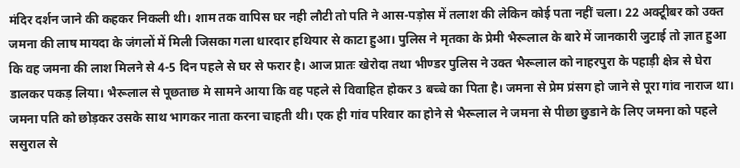मंदिर दर्शन जाने की कहकर निकली थी। शाम तक वापिस घर नही लौटी तो पति ने आस-पड़ोस में तलाश की लेकिन कोई पता नहीं चला। 22 अक्टूीबर को उक्त जमना की लाष मायदा के जंगलों में मिली जिसका गला धारदार हथियार से काटा हुआ। पुलिस ने मृतका के प्रेमी भैरूलाल के बारे में जानकारी जुटाई तो ज्ञात हुआ कि वह जमना की लाश मिलने से 4-5 दिन पहले से घर से फरार है। आज प्रातः खेरोदा तथा भीण्डर पुलिस ने उक्त भैरूलाल को नाहरपुरा के पहाड़ी क्षेत्र से घेरा डालकर पकड़ लिया। भैरूलाल से पूछताछ मे सामने आया कि वह पहले से विवाहित होकर 3 बच्चे का पिता है। जमना से प्रेम प्रंसग हो जाने से पूरा गांव नाराज था। जमना पति को छोड़कर उसके साथ भागकर नाता करना चाहती थी। एक ही गांव परिवार का होने से भैरूलाल ने जमना से पीछा छुडाने के लिए जमना को पहले ससुराल से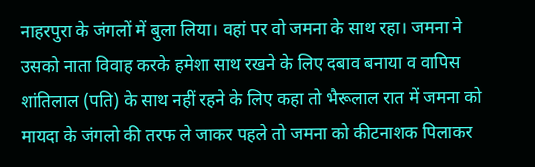नाहरपुरा के जंगलों में बुला लिया। वहां पर वो जमना के साथ रहा। जमना ने उसको नाता विवाह करके हमेशा साथ रखने के लिए दबाव बनाया व वापिस शांतिलाल (पति) के साथ नहीं रहने के लिए कहा तो भैरूलाल रात में जमना को मायदा के जंगलो की तरफ ले जाकर पहले तो जमना को कीटनाशक पिलाकर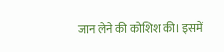जान लेने की कोशिश की। इसमें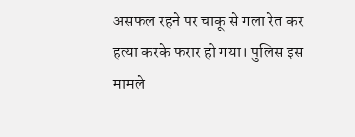असफल रहने पर चाकू से गला रेत कर हत्या करके फरार हो गया। पुलिस इस मामले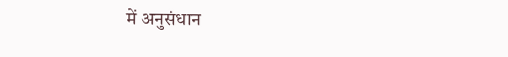में अनुसंधान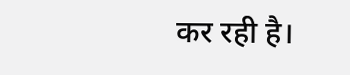कर रही है।